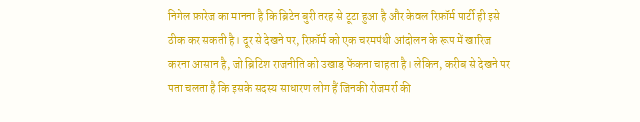निगेल फ़ारेज का मानना है कि ब्रिटेन बुरी तरह से टूटा हुआ है और केवल रिफ़ॉर्म पार्टी ही इसे ठीक कर सकती है। दूर से देखने पर, रिफ़ॉर्म को एक चरमपंथी आंदोलन के रूप में खारिज करना आसान है, जो ब्रिटिश राजनीति को उखाड़ फेंकना चाहता है। लेकिन, करीब से देखने पर पता चलता है कि इसके सदस्य साधारण लोग हैं जिनकी रोजमर्रा की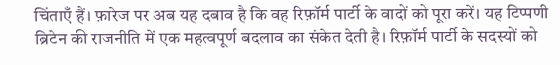चिंताएँ हैं। फ़ारेज पर अब यह दबाव है कि वह रिफ़ॉर्म पार्टी के वादों को पूरा करें। यह टिप्पणी ब्रिटेन की राजनीति में एक महत्वपूर्ण बदलाव का संकेत देती है। रिफ़ॉर्म पार्टी के सदस्यों को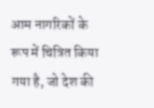आम नागरिकों के रूप में चित्रित किया गया है, जो देश की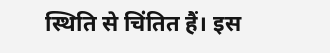स्थिति से चिंतित हैं। इस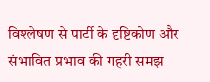विश्लेषण से पार्टी के दृष्टिकोण और संभावित प्रभाव की गहरी समझ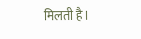मिलती है।